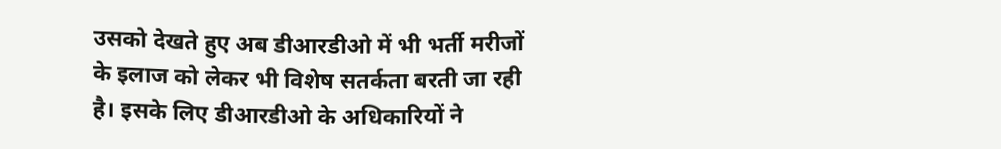उसको देखते हुए अब डीआरडीओ में भी भर्ती मरीजों के इलाज को लेकर भी विशेष सतर्कता बरती जा रही है। इसके लिए डीआरडीओ के अधिकारियों ने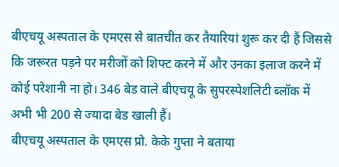बीएचयू अस्पताल के एमएस से बातचीत कर तैयारियां शुरू कर दी हैं जिससे कि जरूरत पड़ने पर मरीजों को शिफ्ट करने में और उनका इलाज करने में कोई परेशानी ना हो। 346 बेड वाले बीएचयू के सुपरस्पेशलिटी ब्लॉक में अभी भी 200 से ज्यादा बेड खाली हैं।
बीएचयू अस्पताल के एमएस प्रो. केके गुप्ता ने बताया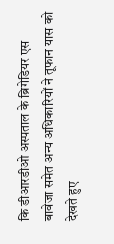कि डीआरडीओ अस्पताल के ब्रिगेडियर एस बावेजा समेत अन्य अधिकारियों ने तूफान यास को देखते हुए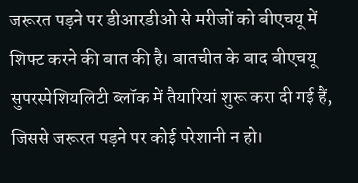जरूरत पड़ने पर डीआरडीओ से मरीजों को बीएचयू में शिफ्ट करने की बात की है। बातचीत के बाद बीएचयू सुपरस्पेशियलिटी ब्लॉक में तैयारियां शुरू करा दी गई हैं, जिससे जरूरत पड़ने पर कोई परेशानी न हो।